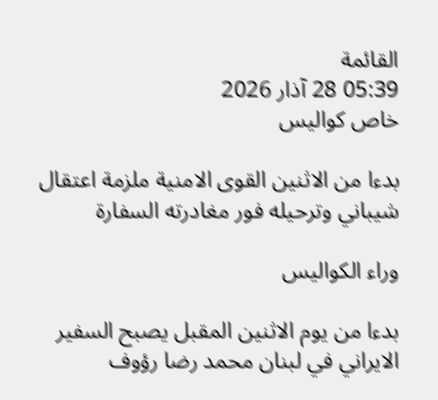القائمة
05:39 28 آذار 2026
خاص كواليس

بدءا من الاثنين القوى الامنية ملزمة اعتقال شيباني وترحيله فور مغادرته السفارة

وراء الكواليس

بدءا من يوم الاثنين المقبل يصبح السفير الايراني في لبنان محمد رضا رؤوف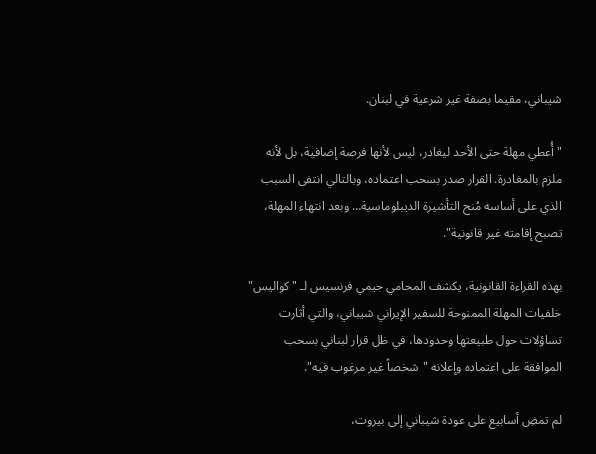شيباني، مقيما بصفة غير شرعية في لبنان.

"أُعطي مهلة حتى الأحد ليغادر، ليس لأنها فرصة إضافية، بل لأنه ملزم بالمغادرة. القرار صدر بسحب اعتماده، وبالتالي انتفى السبب الذي على أساسه مُنح التأشيرة الديبلوماسية… وبعد انتهاء المهلة، تصبح إقامته غير قانونية".

بهذه القراءة القانونية، يكشف المحامي جيمي فرنسيس لـ "كواليس" خلفيات المهلة الممنوحة للسفير الإيراني شيباني، والتي أثارت تساؤلات حول طبيعتها وحدودها، في ظل قرار لبناني بسحب الموافقة على اعتماده وإعلانه "شخصاً غير مرغوب فيه".

لم تمضِ أسابيع على عودة شيباني إلى بيروت،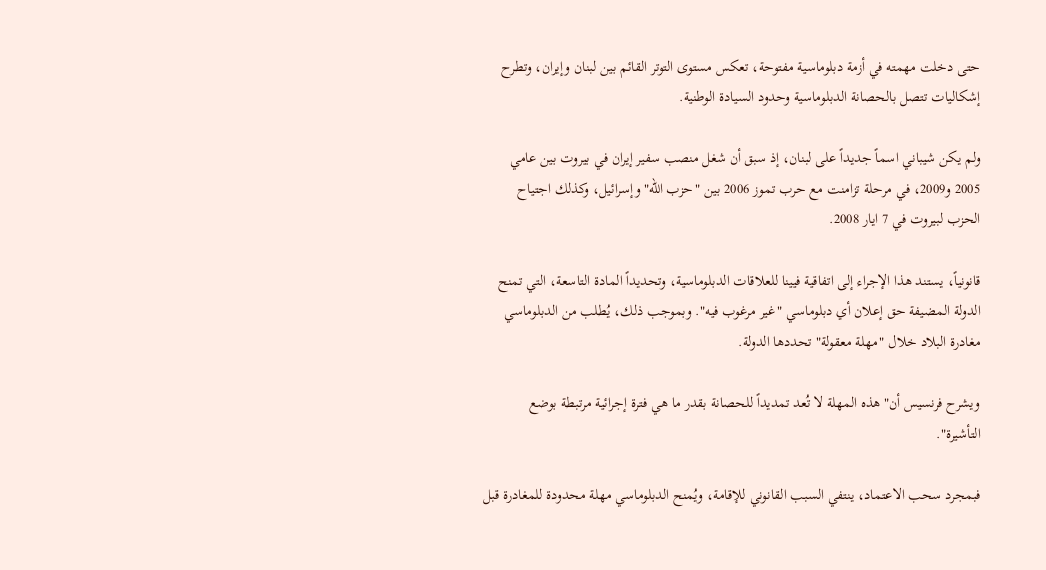حتى دخلت مهمته في أزمة دبلوماسية مفتوحة، تعكس مستوى التوتر القائم بين لبنان وإيران، وتطرح إشكاليات تتصل بالحصانة الدبلوماسية وحدود السيادة الوطنية.

ولم يكن شيباني اسماً جديداً على لبنان، إذ سبق أن شغل منصب سفير إيران في بيروت بين عامي 2005 و2009، في مرحلة تزامنت مع حرب تموز 2006 بين "حزب الله" وإسرائيل، وكذلك اجتياح الحزب لبيروت في 7 ايار 2008.

قانونياً، يستند هذا الإجراء إلى اتفاقية فيينا للعلاقات الدبلوماسية، وتحديداً المادة التاسعة، التي تمنح الدولة المضيفة حق إعلان أي دبلوماسي "غير مرغوب فيه". وبموجب ذلك، يُطلب من الدبلوماسي مغادرة البلاد خلال "مهلة معقولة" تحددها الدولة.

ويشرح فرنسيس أن"هذه المهلة لا تُعد تمديداً للحصانة بقدر ما هي فترة إجرائية مرتبطة بوضع التأشيرة".

فبمجرد سحب الاعتماد، ينتفي السبب القانوني للإقامة، ويُمنح الدبلوماسي مهلة محدودة للمغادرة قبل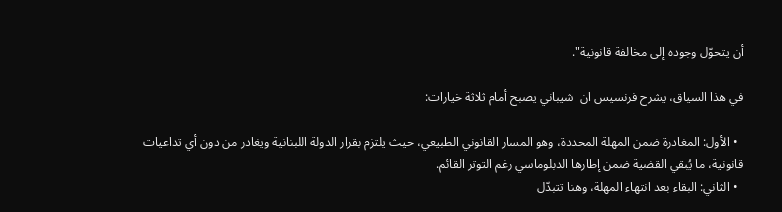أن يتحوّل وجوده إلى مخالفة قانونية".

في هذا السياق، يشرح فرنسيس ان  شيباني يصبح أمام ثلاثة خيارات:

  • الأول: المغادرة ضمن المهلة المحددة، وهو المسار القانوني الطبيعي، حيث يلتزم بقرار الدولة اللبنانية ويغادر من دون أي تداعيات قانونية، ما يُبقي القضية ضمن إطارها الدبلوماسي رغم التوتر القائم.
  • الثاني: البقاء بعد انتهاء المهلة، وهنا تتبدّل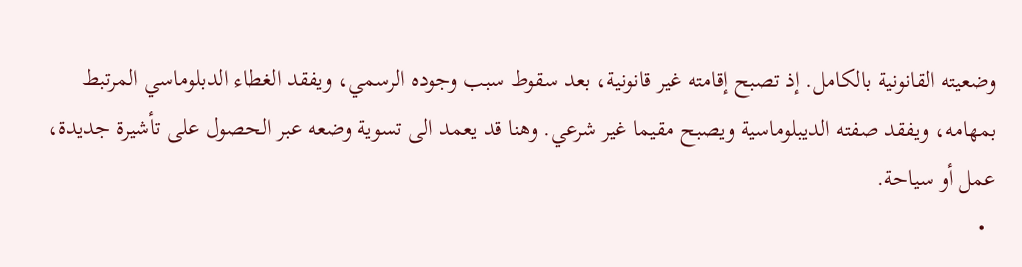وضعيته القانونية بالكامل. إذ تصبح إقامته غير قانونية، بعد سقوط سبب وجوده الرسمي، ويفقد الغطاء الدبلوماسي المرتبط بمهامه، ويفقد صفته الديبلوماسية ويصبح مقيما غير شرعي. وهنا قد يعمد الى تسوية وضعه عبر الحصول على تأشيرة جديدة، عمل أو سياحة.
  •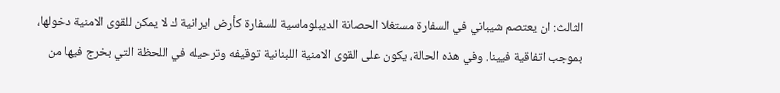الثالث: ان يعتصم شيباني في السفارة مستغلا الحصانة الديبلوماسية للسفارة كأرض ايرانية ك لا يمكن للقوى الامنية دخولها، بموجب اتفاقية فيينا. وفي هذه الحالة، يكون على القوى الامنية اللبنانية توقيفه وترحيله في اللحظة التي بخرج فيها من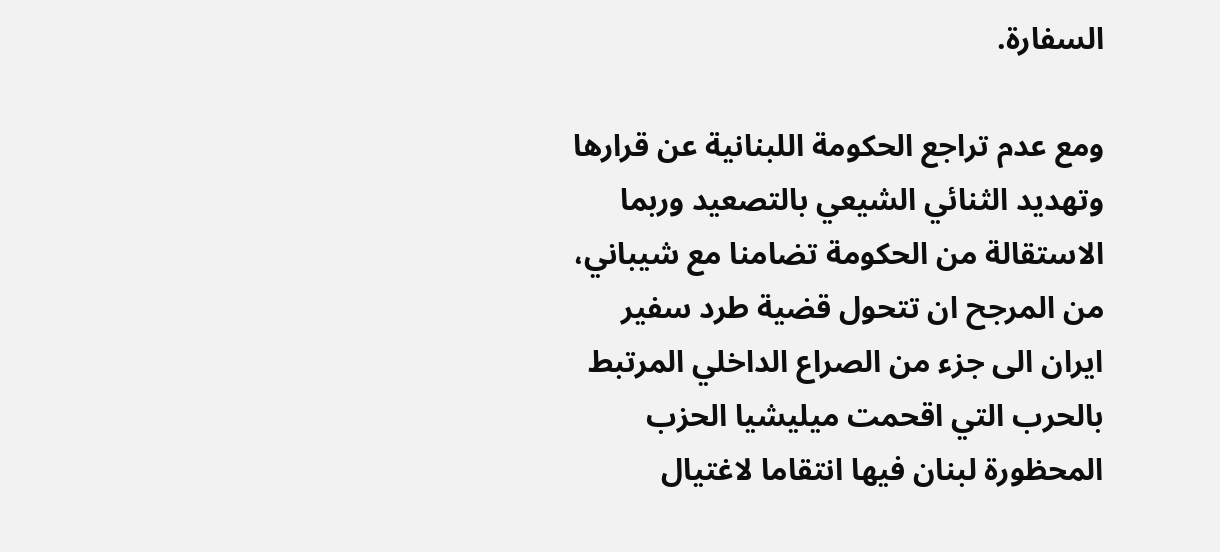السفارة.

ومع عدم تراجع الحكومة اللبنانية عن قرارها وتهديد الثنائي الشيعي بالتصعيد وربما الاستقالة من الحكومة تضامنا مع شيباني، من المرجح ان تتحول قضية طرد سفير ايران الى جزء من الصراع الداخلي المرتبط بالحرب التي اقحمت ميليشيا الحزب المحظورة لبنان فيها انتقاما لاغتيال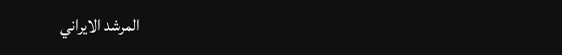المرشد الايراني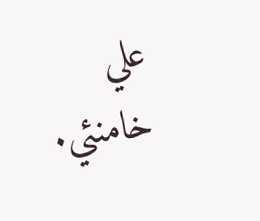علي خامنئي.